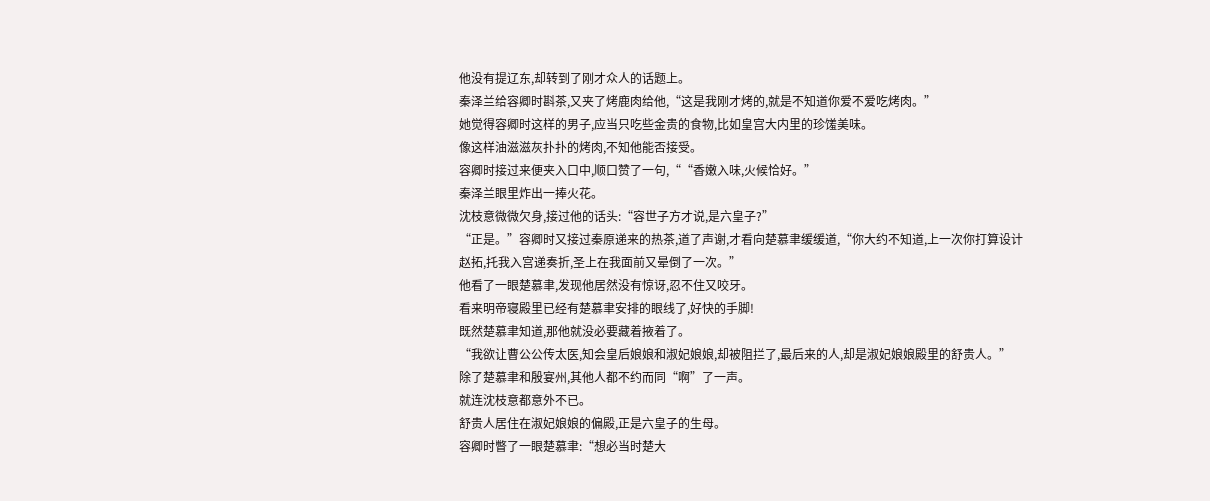他没有提辽东,却转到了刚才众人的话题上。
秦泽兰给容卿时斟茶,又夹了烤鹿肉给他,“这是我刚才烤的,就是不知道你爱不爱吃烤肉。”
她觉得容卿时这样的男子,应当只吃些金贵的食物,比如皇宫大内里的珍馐美味。
像这样油滋滋灰扑扑的烤肉,不知他能否接受。
容卿时接过来便夹入口中,顺口赞了一句,““香嫩入味,火候恰好。”
秦泽兰眼里炸出一捧火花。
沈枝意微微欠身,接过他的话头:“容世子方才说,是六皇子?”
“正是。”容卿时又接过秦原递来的热茶,道了声谢,才看向楚慕聿缓缓道,“你大约不知道,上一次你打算设计赵拓,托我入宫递奏折,圣上在我面前又晕倒了一次。”
他看了一眼楚慕聿,发现他居然没有惊讶,忍不住又咬牙。
看来明帝寝殿里已经有楚慕聿安排的眼线了,好快的手脚!
既然楚慕聿知道,那他就没必要藏着掖着了。
“我欲让曹公公传太医,知会皇后娘娘和淑妃娘娘,却被阻拦了,最后来的人,却是淑妃娘娘殿里的舒贵人。”
除了楚慕聿和殷宴州,其他人都不约而同“啊”了一声。
就连沈枝意都意外不已。
舒贵人居住在淑妃娘娘的偏殿,正是六皇子的生母。
容卿时瞥了一眼楚慕聿:“想必当时楚大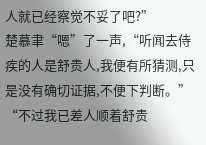人就已经察觉不妥了吧?”
楚慕聿“嗯”了一声,“听闻去侍疾的人是舒贵人,我便有所猜测,只是没有确切证据,不便下判断。”
“不过我已差人顺着舒贵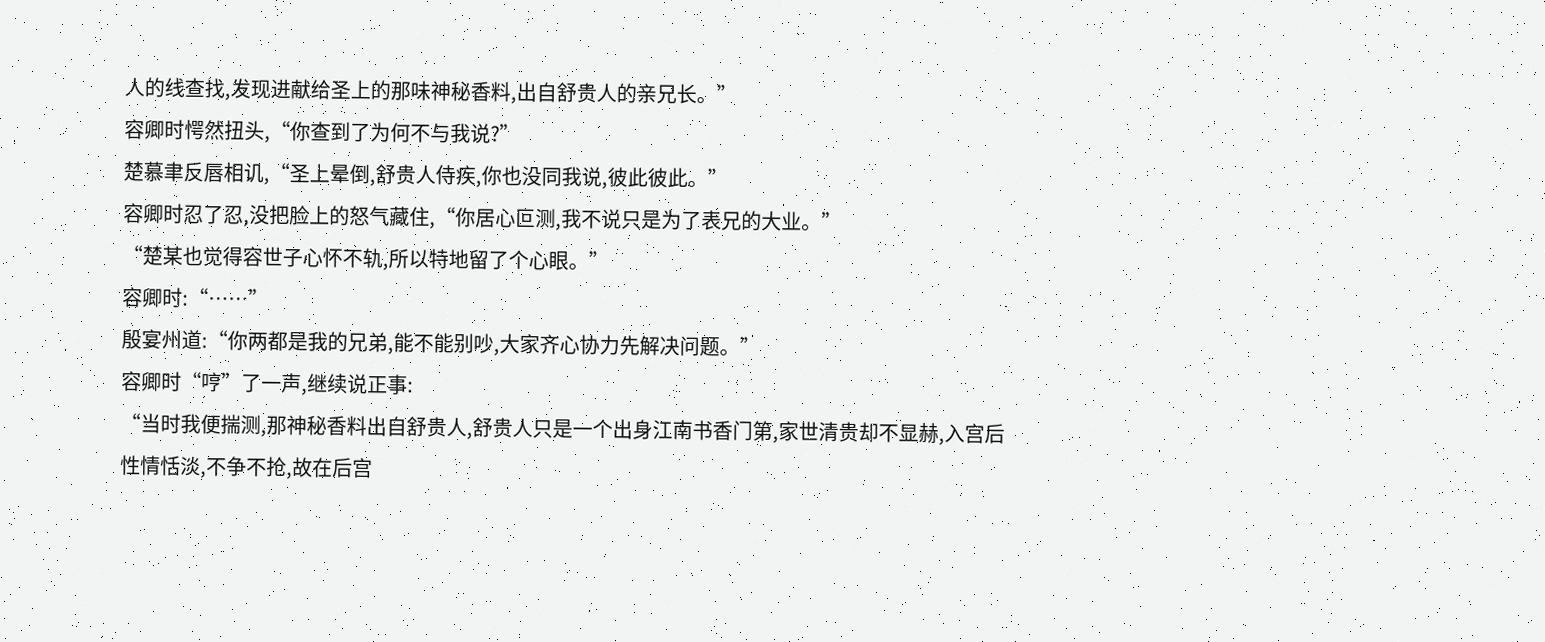人的线查找,发现进献给圣上的那味神秘香料,出自舒贵人的亲兄长。”
容卿时愕然扭头,“你查到了为何不与我说?”
楚慕聿反唇相讥,“圣上晕倒,舒贵人侍疾,你也没同我说,彼此彼此。”
容卿时忍了忍,没把脸上的怒气藏住,“你居心叵测,我不说只是为了表兄的大业。”
“楚某也觉得容世子心怀不轨,所以特地留了个心眼。”
容卿时:“……”
殷宴州道:“你两都是我的兄弟,能不能别吵,大家齐心协力先解决问题。”
容卿时“哼”了一声,继续说正事:
“当时我便揣测,那神秘香料出自舒贵人,舒贵人只是一个出身江南书香门第,家世清贵却不显赫,入宫后性情恬淡,不争不抢,故在后宫